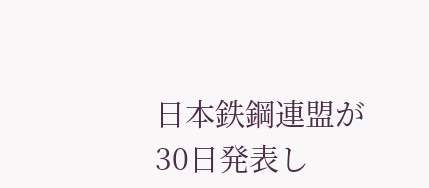日本鉄鋼連盟が30日発表し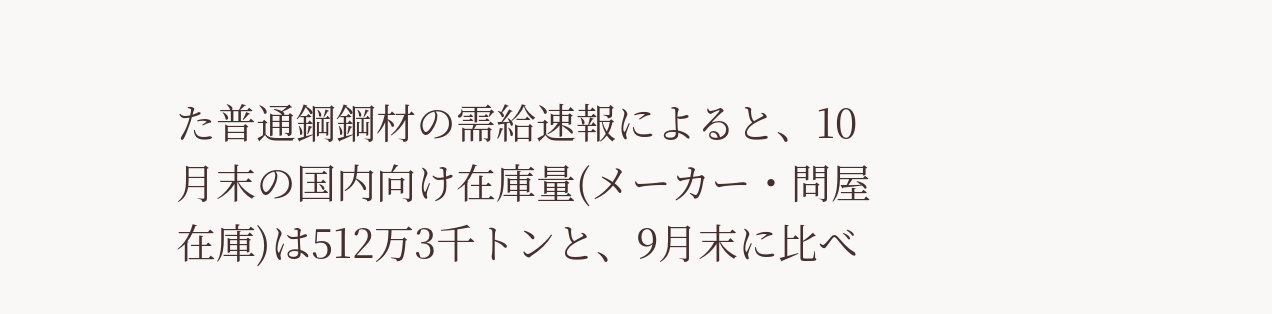た普通鋼鋼材の需給速報によると、10月末の国内向け在庫量(メーカー・問屋在庫)は512万3千トンと、9月末に比べ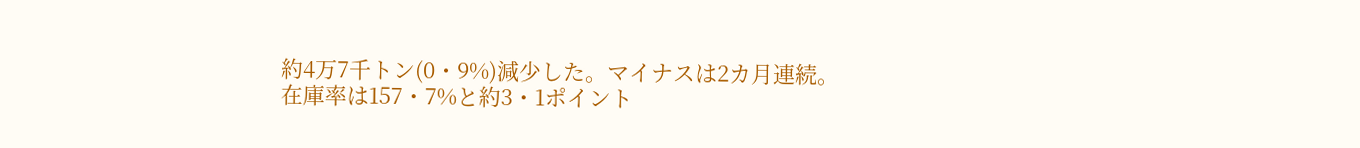約4万7千トン(0・9%)減少した。マイナスは2カ月連続。 在庫率は157・7%と約3・1ポイント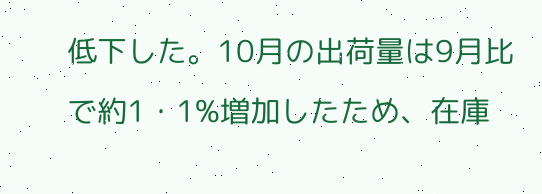低下した。10月の出荷量は9月比で約1・1%増加したため、在庫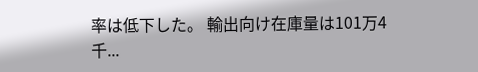率は低下した。 輸出向け在庫量は101万4千...